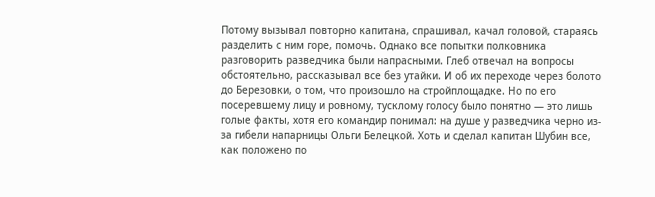Потому вызывал повторно капитана, спрашивал, качал головой, стараясь разделить с ним горе, помочь. Однако все попытки полковника разговорить разведчика были напрасными. Глеб отвечал на вопросы обстоятельно, рассказывал все без утайки. И об их переходе через болото до Березовки, о том, что произошло на стройплощадке. Но по его посеревшему лицу и ровному, тусклому голосу было понятно — это лишь голые факты, хотя его командир понимал: на душе у разведчика черно из-за гибели напарницы Ольги Белецкой. Хоть и сделал капитан Шубин все, как положено по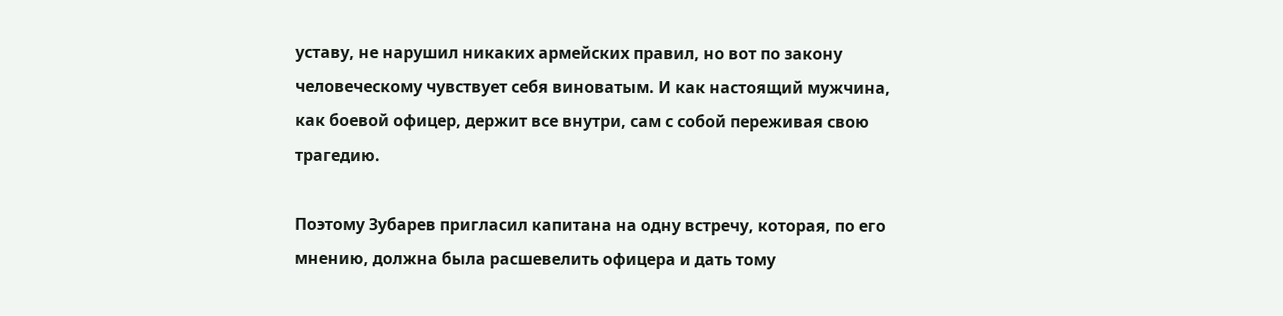уставу, не нарушил никаких армейских правил, но вот по закону человеческому чувствует себя виноватым. И как настоящий мужчина, как боевой офицер, держит все внутри, сам с собой переживая свою трагедию.

Поэтому Зубарев пригласил капитана на одну встречу, которая, по его мнению, должна была расшевелить офицера и дать тому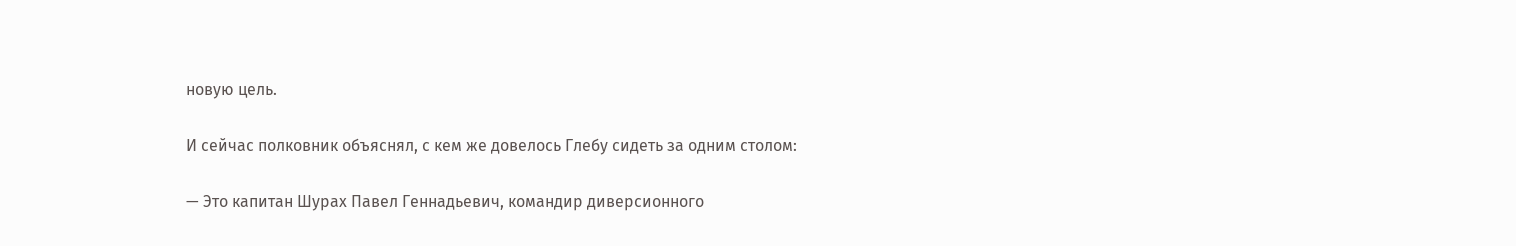новую цель.

И сейчас полковник объяснял, с кем же довелось Глебу сидеть за одним столом:

— Это капитан Шурах Павел Геннадьевич, командир диверсионного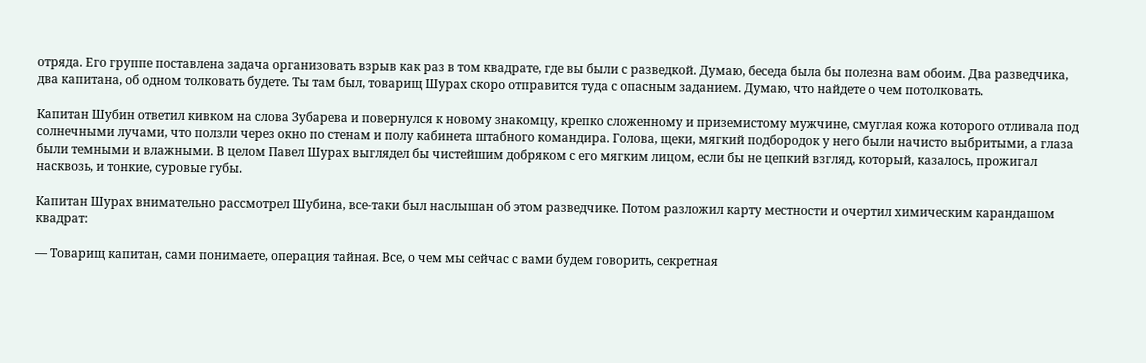отряда. Его группе поставлена задача организовать взрыв как раз в том квадрате, где вы были с разведкой. Думаю, беседа была бы полезна вам обоим. Два разведчика, два капитана, об одном толковать будете. Ты там был, товарищ Шурах скоро отправится туда с опасным заданием. Думаю, что найдете о чем потолковать.

Капитан Шубин ответил кивком на слова Зубарева и повернулся к новому знакомцу, крепко сложенному и приземистому мужчине, смуглая кожа которого отливала под солнечными лучами, что ползли через окно по стенам и полу кабинета штабного командира. Голова, щеки, мягкий подбородок у него были начисто выбритыми, а глаза были темными и влажными. В целом Павел Шурах выглядел бы чистейшим добряком с его мягким лицом, если бы не цепкий взгляд, который, казалось, прожигал насквозь, и тонкие, суровые губы.

Капитан Шурах внимательно рассмотрел Шубина, все-таки был наслышан об этом разведчике. Потом разложил карту местности и очертил химическим карандашом квадрат:

— Товарищ капитан, сами понимаете, операция тайная. Все, о чем мы сейчас с вами будем говорить, секретная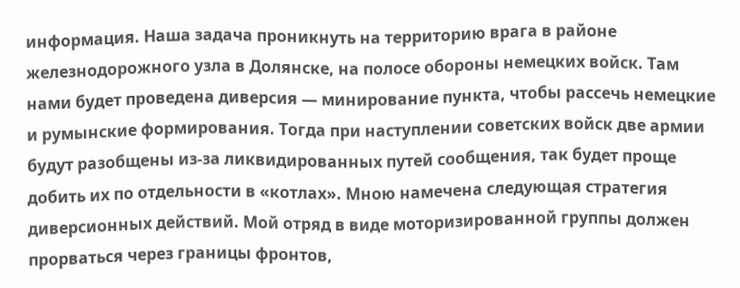информация. Наша задача проникнуть на территорию врага в районе железнодорожного узла в Долянске, на полосе обороны немецких войск. Там нами будет проведена диверсия — минирование пункта, чтобы рассечь немецкие и румынские формирования. Тогда при наступлении советских войск две армии будут разобщены из-за ликвидированных путей сообщения, так будет проще добить их по отдельности в «котлах». Мною намечена следующая стратегия диверсионных действий. Мой отряд в виде моторизированной группы должен прорваться через границы фронтов,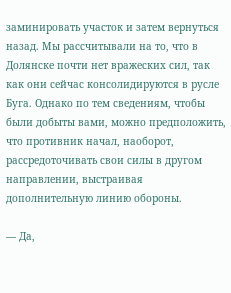заминировать участок и затем вернуться назад. Мы рассчитывали на то, что в Долянске почти нет вражеских сил, так как они сейчас консолидируются в русле Буга. Однако по тем сведениям, чтобы были добыты вами, можно предположить, что противник начал, наоборот, рассредоточивать свои силы в другом направлении, выстраивая дополнительную линию обороны.

— Да,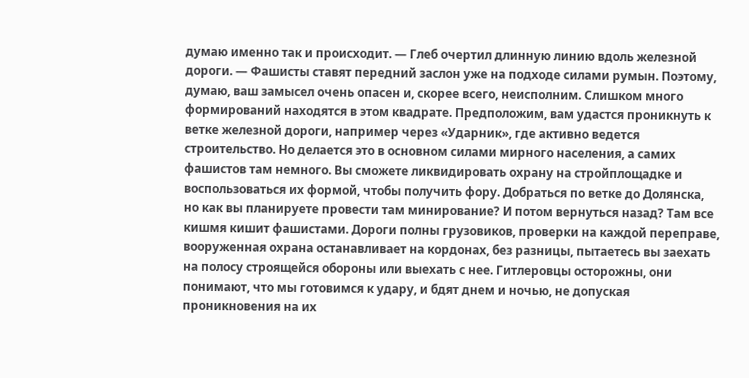думаю именно так и происходит. — Глеб очертил длинную линию вдоль железной дороги. — Фашисты ставят передний заслон уже на подходе силами румын. Поэтому, думаю, ваш замысел очень опасен и, скорее всего, неисполним. Слишком много формирований находятся в этом квадрате. Предположим, вам удастся проникнуть к ветке железной дороги, например через «Ударник», где активно ведется строительство. Но делается это в основном силами мирного населения, а самих фашистов там немного. Вы сможете ликвидировать охрану на стройплощадке и воспользоваться их формой, чтобы получить фору. Добраться по ветке до Долянска, но как вы планируете провести там минирование? И потом вернуться назад? Там все кишмя кишит фашистами. Дороги полны грузовиков, проверки на каждой переправе, вооруженная охрана останавливает на кордонах, без разницы, пытаетесь вы заехать на полосу строящейся обороны или выехать с нее. Гитлеровцы осторожны, они понимают, что мы готовимся к удару, и бдят днем и ночью, не допуская проникновения на их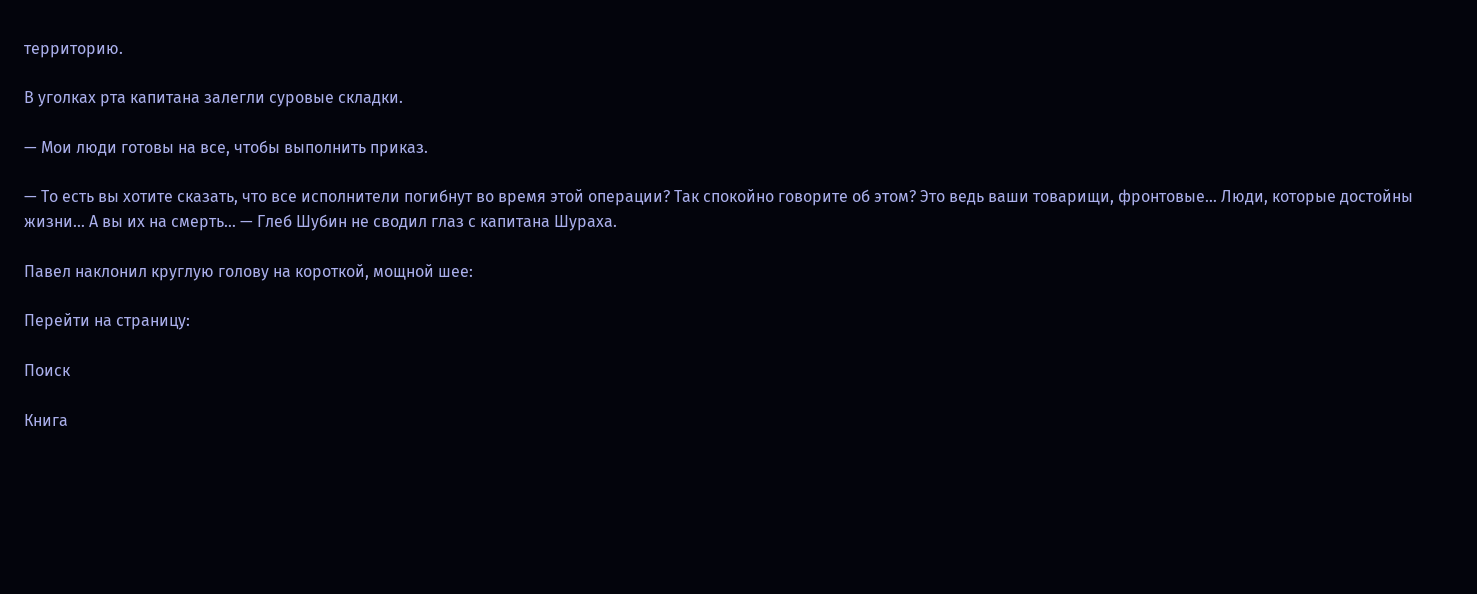территорию.

В уголках рта капитана залегли суровые складки.

— Мои люди готовы на все, чтобы выполнить приказ.

— То есть вы хотите сказать, что все исполнители погибнут во время этой операции? Так спокойно говорите об этом? Это ведь ваши товарищи, фронтовые… Люди, которые достойны жизни… А вы их на смерть… — Глеб Шубин не сводил глаз с капитана Шураха.

Павел наклонил круглую голову на короткой, мощной шее:

Перейти на страницу:

Поиск

Книга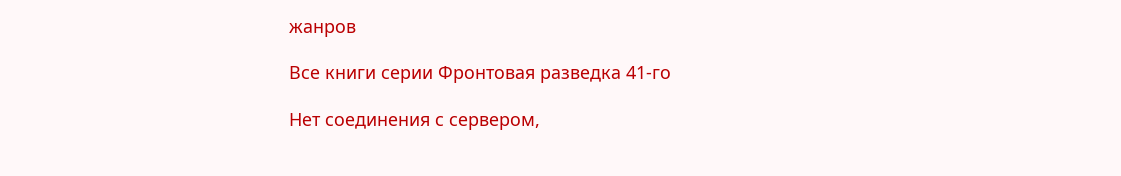жанров

Все книги серии Фронтовая разведка 41-го

Нет соединения с сервером,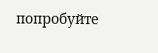попробуйте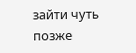зайти чуть позже